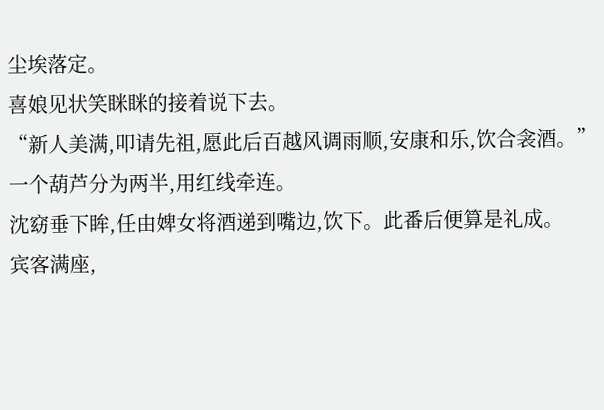尘埃落定。
喜娘见状笑眯眯的接着说下去。
“新人美满,叩请先祖,愿此后百越风调雨顺,安康和乐,饮合衾酒。”一个葫芦分为两半,用红线牵连。
沈窈垂下眸,任由婢女将酒递到嘴边,饮下。此番后便算是礼成。
宾客满座,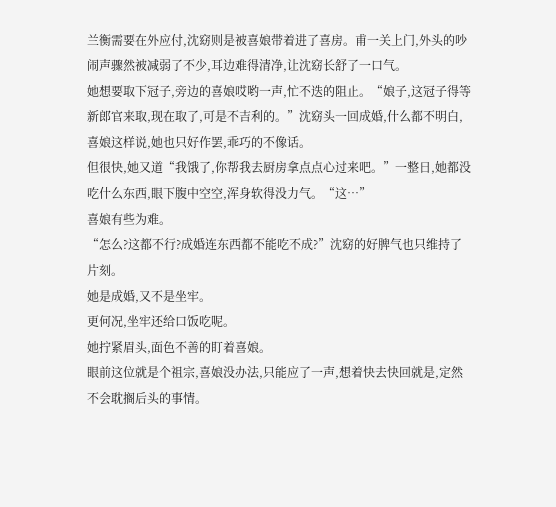兰衡需要在外应付,沈窈则是被喜娘带着进了喜房。甫一关上门,外头的吵闹声骤然被减弱了不少,耳边难得清净,让沈窈长舒了一口气。
她想要取下冠子,旁边的喜娘哎哟一声,忙不迭的阻止。“娘子,这冠子得等新郎官来取,现在取了,可是不吉利的。”沈窈头一回成婚,什么都不明白,喜娘这样说,她也只好作罢,乖巧的不像话。
但很快,她又道“我饿了,你帮我去厨房拿点点心过来吧。”一整日,她都没吃什么东西,眼下腹中空空,浑身软得没力气。“这…”
喜娘有些为难。
“怎么?这都不行?成婚连东西都不能吃不成?”沈窈的好脾气也只维持了片刻。
她是成婚,又不是坐牢。
更何况,坐牢还给口饭吃呢。
她拧紧眉头,面色不善的盯着喜娘。
眼前这位就是个祖宗,喜娘没办法,只能应了一声,想着快去快回就是,定然不会耽搁后头的事情。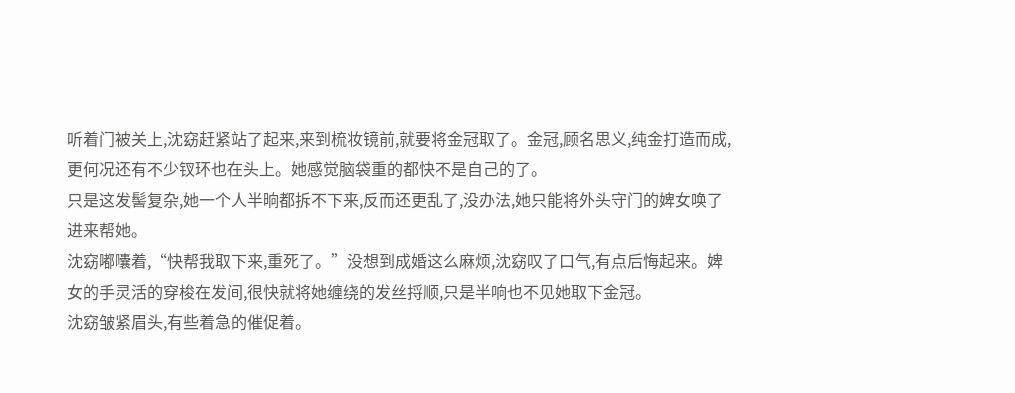听着门被关上,沈窈赶紧站了起来,来到梳妆镜前,就要将金冠取了。金冠,顾名思义,纯金打造而成,更何况还有不少钗环也在头上。她感觉脑袋重的都快不是自己的了。
只是这发髻复杂,她一个人半晌都拆不下来,反而还更乱了,没办法,她只能将外头守门的婢女唤了进来帮她。
沈窈嘟囔着,“快帮我取下来,重死了。”没想到成婚这么麻烦,沈窈叹了口气,有点后悔起来。婢女的手灵活的穿梭在发间,很快就将她缠绕的发丝捋顺,只是半响也不见她取下金冠。
沈窈皱紧眉头,有些着急的催促着。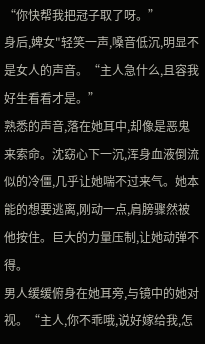“你快帮我把冠子取了呀。”
身后,婢女"轻笑一声,嗓音低沉,明显不是女人的声音。“主人急什么,且容我好生看看才是。”
熟悉的声音,落在她耳中,却像是恶鬼来索命。沈窈心下一沉,浑身血液倒流似的冷僵,几乎让她喘不过来气。她本能的想要逃离,刚动一点,肩膀骤然被他按住。巨大的力量压制,让她动弹不得。
男人缓缓俯身在她耳旁,与镜中的她对视。“主人,你不乖哦,说好嫁给我,怎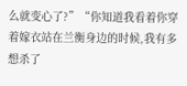么就变心了?”“你知道我看着你穿着嫁衣站在兰衡身边的时候,我有多想杀了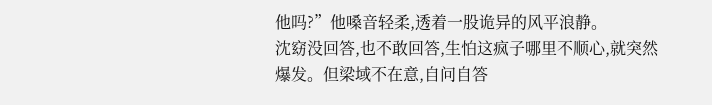他吗?”他嗓音轻柔,透着一股诡异的风平浪静。
沈窈没回答,也不敢回答,生怕这疯子哪里不顺心,就突然爆发。但梁域不在意,自问自答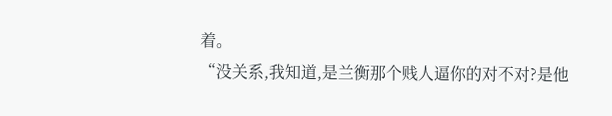着。
“没关系,我知道,是兰衡那个贱人逼你的对不对?是他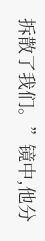拆散了我们。”镜中,他分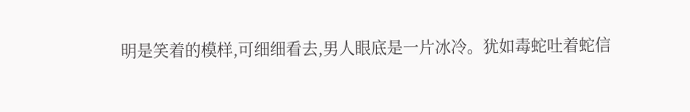明是笑着的模样,可细细看去,男人眼底是一片冰冷。犹如毒蛇吐着蛇信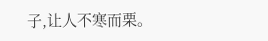子,让人不寒而栗。